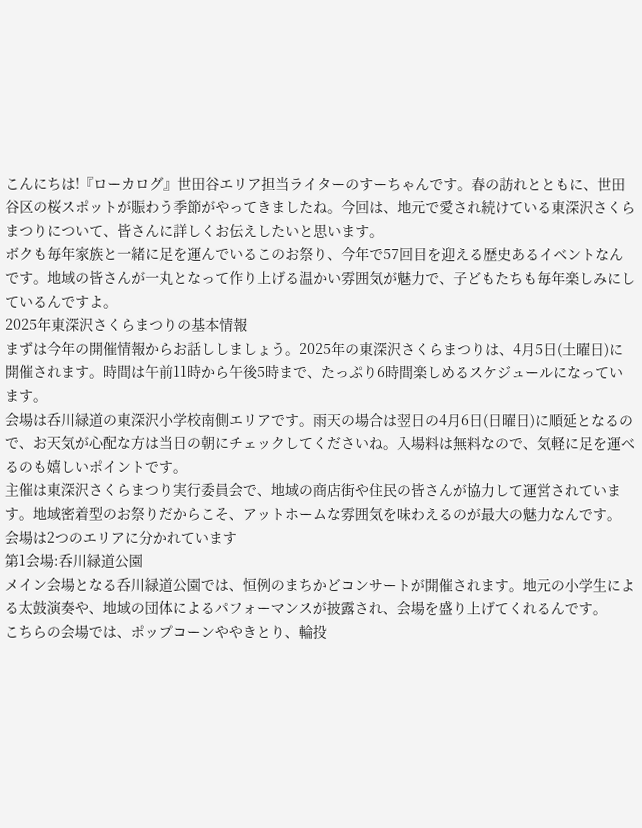こんにちは!『ローカログ』世田谷エリア担当ライターのすーちゃんです。春の訪れとともに、世田谷区の桜スポットが賑わう季節がやってきましたね。今回は、地元で愛され続けている東深沢さくらまつりについて、皆さんに詳しくお伝えしたいと思います。
ボクも毎年家族と一緒に足を運んでいるこのお祭り、今年で57回目を迎える歴史あるイベントなんです。地域の皆さんが一丸となって作り上げる温かい雰囲気が魅力で、子どもたちも毎年楽しみにしているんですよ。
2025年東深沢さくらまつりの基本情報
まずは今年の開催情報からお話ししましょう。2025年の東深沢さくらまつりは、4月5日(土曜日)に開催されます。時間は午前11時から午後5時まで、たっぷり6時間楽しめるスケジュールになっています。
会場は呑川緑道の東深沢小学校南側エリアです。雨天の場合は翌日の4月6日(日曜日)に順延となるので、お天気が心配な方は当日の朝にチェックしてくださいね。入場料は無料なので、気軽に足を運べるのも嬉しいポイントです。
主催は東深沢さくらまつり実行委員会で、地域の商店街や住民の皆さんが協力して運営されています。地域密着型のお祭りだからこそ、アットホームな雰囲気を味わえるのが最大の魅力なんです。
会場は2つのエリアに分かれています
第1会場:呑川緑道公園
メイン会場となる呑川緑道公園では、恒例のまちかどコンサートが開催されます。地元の小学生による太鼓演奏や、地域の団体によるパフォーマンスが披露され、会場を盛り上げてくれるんです。
こちらの会場では、ポップコーンややきとり、輪投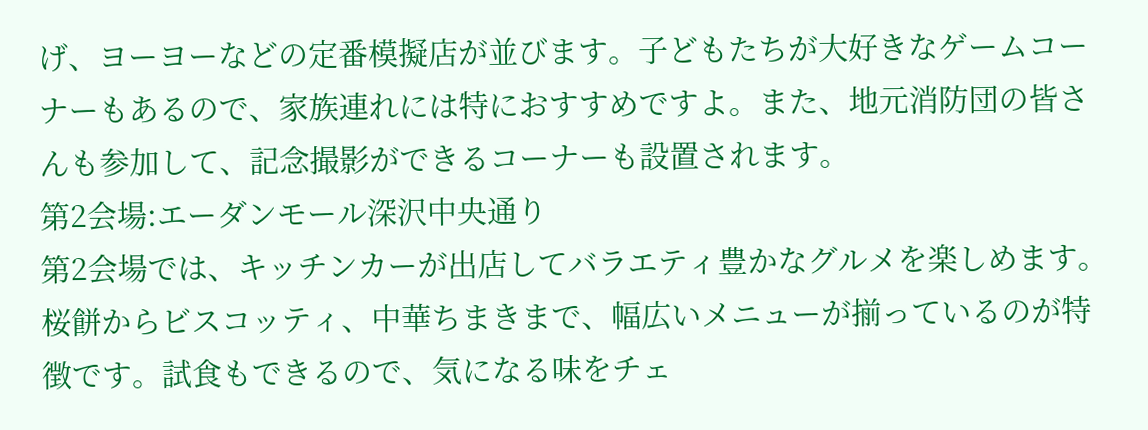げ、ヨーヨーなどの定番模擬店が並びます。子どもたちが大好きなゲームコーナーもあるので、家族連れには特におすすめですよ。また、地元消防団の皆さんも参加して、記念撮影ができるコーナーも設置されます。
第2会場:エーダンモール深沢中央通り
第2会場では、キッチンカーが出店してバラエティ豊かなグルメを楽しめます。桜餅からビスコッティ、中華ちまきまで、幅広いメニューが揃っているのが特徴です。試食もできるので、気になる味をチェ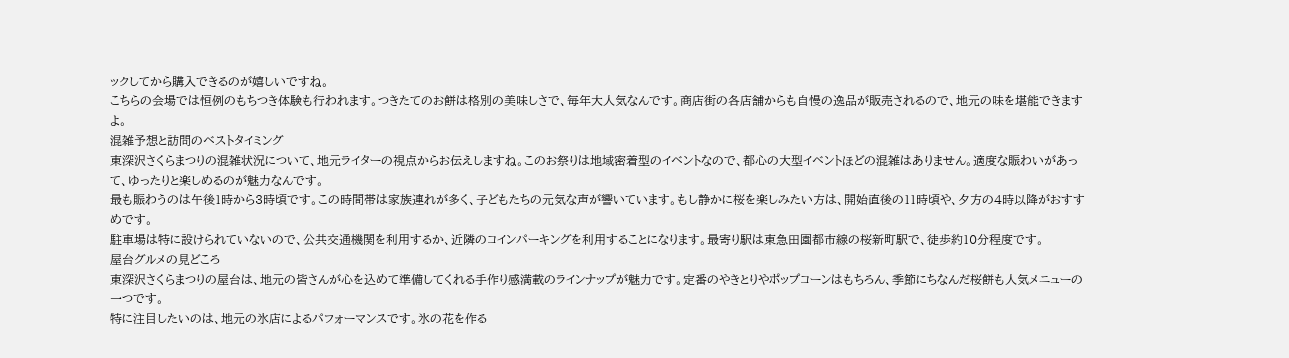ックしてから購入できるのが嬉しいですね。
こちらの会場では恒例のもちつき体験も行われます。つきたてのお餅は格別の美味しさで、毎年大人気なんです。商店街の各店舗からも自慢の逸品が販売されるので、地元の味を堪能できますよ。
混雑予想と訪問のベストタイミング
東深沢さくらまつりの混雑状況について、地元ライターの視点からお伝えしますね。このお祭りは地域密着型のイベントなので、都心の大型イベントほどの混雑はありません。適度な賑わいがあって、ゆったりと楽しめるのが魅力なんです。
最も賑わうのは午後1時から3時頃です。この時間帯は家族連れが多く、子どもたちの元気な声が響いています。もし静かに桜を楽しみたい方は、開始直後の11時頃や、夕方の4時以降がおすすめです。
駐車場は特に設けられていないので、公共交通機関を利用するか、近隣のコインパーキングを利用することになります。最寄り駅は東急田園都市線の桜新町駅で、徒歩約10分程度です。
屋台グルメの見どころ
東深沢さくらまつりの屋台は、地元の皆さんが心を込めて準備してくれる手作り感満載のラインナップが魅力です。定番のやきとりやポップコーンはもちろん、季節にちなんだ桜餅も人気メニューの一つです。
特に注目したいのは、地元の氷店によるパフォーマンスです。氷の花を作る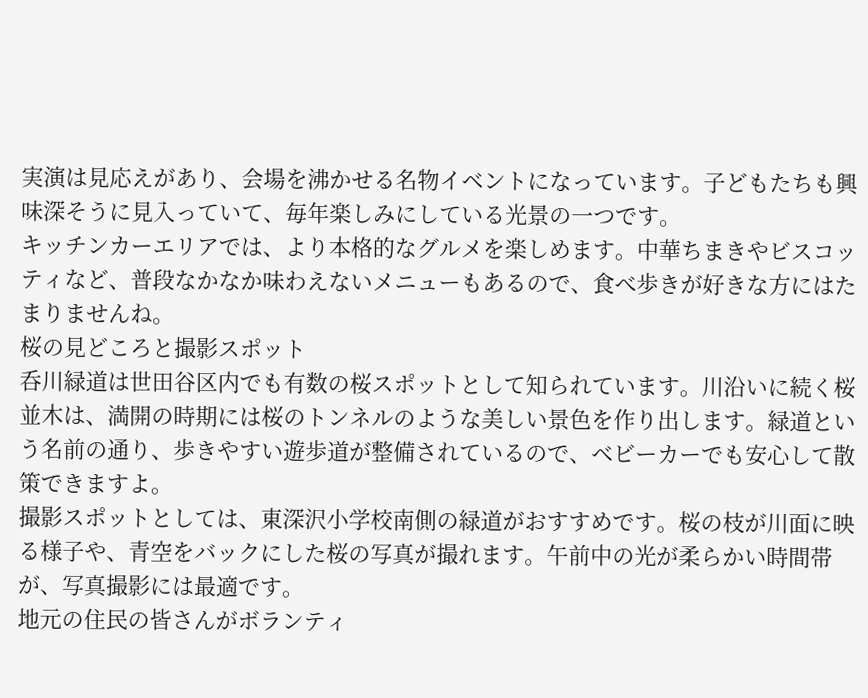実演は見応えがあり、会場を沸かせる名物イベントになっています。子どもたちも興味深そうに見入っていて、毎年楽しみにしている光景の一つです。
キッチンカーエリアでは、より本格的なグルメを楽しめます。中華ちまきやビスコッティなど、普段なかなか味わえないメニューもあるので、食べ歩きが好きな方にはたまりませんね。
桜の見どころと撮影スポット
呑川緑道は世田谷区内でも有数の桜スポットとして知られています。川沿いに続く桜並木は、満開の時期には桜のトンネルのような美しい景色を作り出します。緑道という名前の通り、歩きやすい遊歩道が整備されているので、ベビーカーでも安心して散策できますよ。
撮影スポットとしては、東深沢小学校南側の緑道がおすすめです。桜の枝が川面に映る様子や、青空をバックにした桜の写真が撮れます。午前中の光が柔らかい時間帯が、写真撮影には最適です。
地元の住民の皆さんがボランティ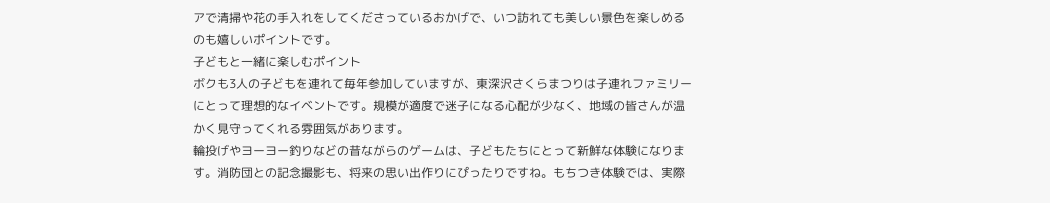アで清掃や花の手入れをしてくださっているおかげで、いつ訪れても美しい景色を楽しめるのも嬉しいポイントです。
子どもと一緒に楽しむポイント
ボクも3人の子どもを連れて毎年参加していますが、東深沢さくらまつりは子連れファミリーにとって理想的なイベントです。規模が適度で迷子になる心配が少なく、地域の皆さんが温かく見守ってくれる雰囲気があります。
輪投げやヨーヨー釣りなどの昔ながらのゲームは、子どもたちにとって新鮮な体験になります。消防団との記念撮影も、将来の思い出作りにぴったりですね。もちつき体験では、実際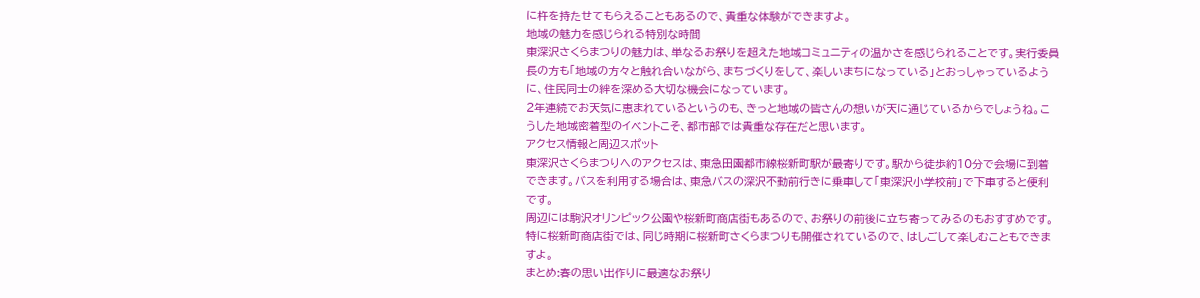に杵を持たせてもらえることもあるので、貴重な体験ができますよ。
地域の魅力を感じられる特別な時間
東深沢さくらまつりの魅力は、単なるお祭りを超えた地域コミュニティの温かさを感じられることです。実行委員長の方も「地域の方々と触れ合いながら、まちづくりをして、楽しいまちになっている」とおっしゃっているように、住民同士の絆を深める大切な機会になっています。
2年連続でお天気に恵まれているというのも、きっと地域の皆さんの想いが天に通じているからでしょうね。こうした地域密着型のイベントこそ、都市部では貴重な存在だと思います。
アクセス情報と周辺スポット
東深沢さくらまつりへのアクセスは、東急田園都市線桜新町駅が最寄りです。駅から徒歩約10分で会場に到着できます。バスを利用する場合は、東急バスの深沢不動前行きに乗車して「東深沢小学校前」で下車すると便利です。
周辺には駒沢オリンピック公園や桜新町商店街もあるので、お祭りの前後に立ち寄ってみるのもおすすめです。特に桜新町商店街では、同じ時期に桜新町さくらまつりも開催されているので、はしごして楽しむこともできますよ。
まとめ:春の思い出作りに最適なお祭り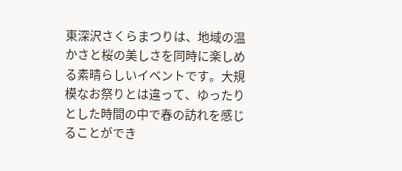東深沢さくらまつりは、地域の温かさと桜の美しさを同時に楽しめる素晴らしいイベントです。大規模なお祭りとは違って、ゆったりとした時間の中で春の訪れを感じることができ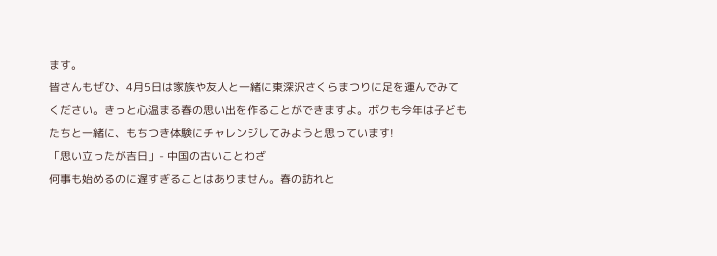ます。
皆さんもぜひ、4月5日は家族や友人と一緒に東深沢さくらまつりに足を運んでみてください。きっと心温まる春の思い出を作ることができますよ。ボクも今年は子どもたちと一緒に、もちつき体験にチャレンジしてみようと思っています!
「思い立ったが吉日」- 中国の古いことわざ
何事も始めるのに遅すぎることはありません。春の訪れと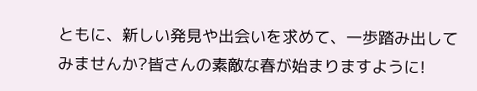ともに、新しい発見や出会いを求めて、一歩踏み出してみませんか?皆さんの素敵な春が始まりますように!